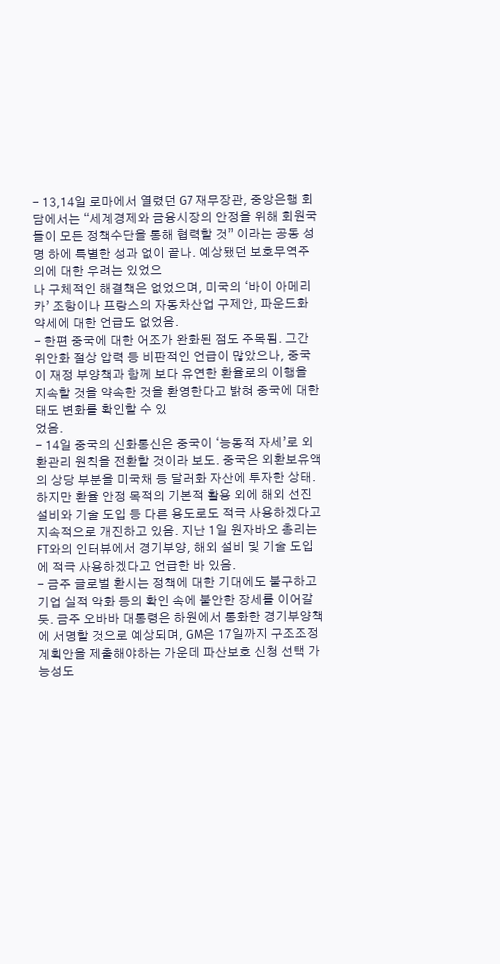- 13,14일 로마에서 열렸던 G7 재무장관, 중앙은행 회담에서는 “세계경제와 금융시장의 안정을 위해 회원국들이 모든 정책수단을 통해 협력할 것” 이라는 공동 성명 하에 특별한 성과 없이 끝나. 예상됐던 보호무역주의에 대한 우려는 있었으
나 구체적인 해결책은 없었으며, 미국의 ‘바이 아메리카’ 조항이나 프랑스의 자동차산업 구제안, 파운드화 약세에 대한 언급도 없었음.
- 한편 중국에 대한 어조가 완화된 점도 주목됨. 그간 위안화 절상 압력 등 비판적인 언급이 많았으나, 중국이 재정 부양책과 함께 보다 유연한 환율로의 이행을 지속할 것을 약속한 것을 환영한다고 밝혀 중국에 대한 태도 변화를 확인할 수 있
었음.
- 14일 중국의 신화통신은 중국이 ‘능동적 자세’로 외환관리 원칙을 전환할 것이라 보도. 중국은 외환보유액의 상당 부분을 미국채 등 달러화 자산에 투자한 상태. 하지만 환율 안정 목적의 기본적 활용 외에 해외 선진 설비와 기술 도입 등 다른 용도로도 적극 사용하겠다고 지속적으로 개진하고 있음. 지난 1일 원자바오 총리는 FT와의 인터뷰에서 경기부양, 해외 설비 및 기술 도입에 적극 사용하겠다고 언급한 바 있음.
- 금주 글로벌 환시는 정책에 대한 기대에도 불구하고 기업 실적 악화 등의 확인 속에 불안한 장세를 이어갈 듯. 금주 오바바 대통령은 하원에서 통화한 경기부양책에 서명할 것으로 예상되며, GM은 17일까지 구조조정 계획안을 제출해야하는 가운데 파산보호 신청 선택 가능성도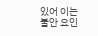있어 이는 불안 요인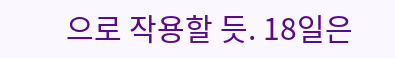으로 작용할 듯. 18일은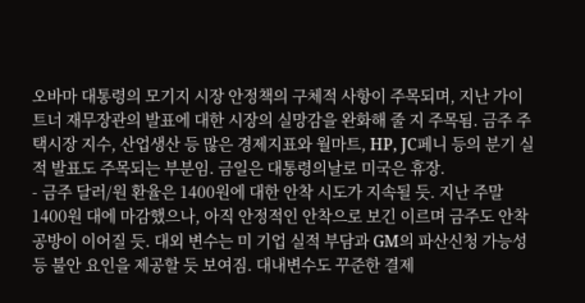오바마 대통령의 모기지 시장 안정책의 구체적 사항이 주목되며, 지난 가이트너 재무장관의 발표에 대한 시장의 실망감을 완화해 줄 지 주목됨. 금주 주택시장 지수, 산업생산 등 많은 경제지표와 월마트, HP, JC페니 등의 분기 실적 발표도 주목되는 부분임. 금일은 대통령의날로 미국은 휴장.
- 금주 달러/원 환율은 1400원에 대한 안착 시도가 지속될 듯. 지난 주말 1400원 대에 마감했으나, 아직 안정적인 안착으로 보긴 이르며 금주도 안착 공방이 이어질 듯. 대외 변수는 미 기업 실적 부담과 GM의 파산신청 가능성 등 불안 요인을 제공할 듯 보여짐. 대내변수도 꾸준한 결제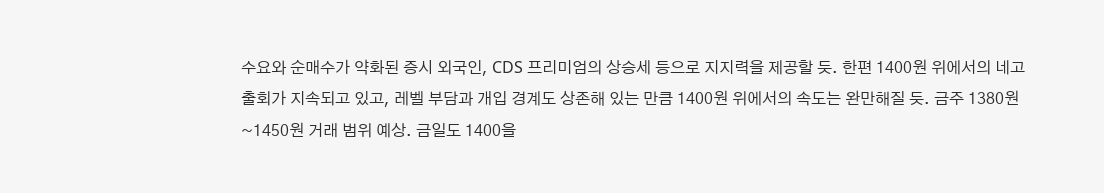수요와 순매수가 약화된 증시 외국인, CDS 프리미엄의 상승세 등으로 지지력을 제공할 듯. 한편 1400원 위에서의 네고 출회가 지속되고 있고, 레벨 부담과 개입 경계도 상존해 있는 만큼 1400원 위에서의 속도는 완만해질 듯. 금주 1380원~1450원 거래 범위 예상. 금일도 1400을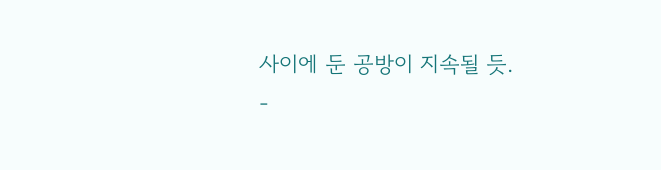사이에 둔 공방이 지속될 듯.
-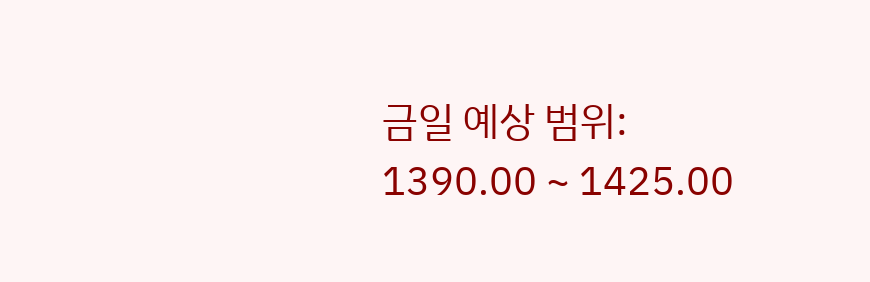금일 예상 범위: 1390.00 ~ 1425.00